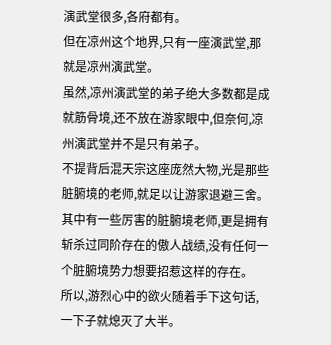演武堂很多,各府都有。
但在凉州这个地界,只有一座演武堂,那就是凉州演武堂。
虽然,凉州演武堂的弟子绝大多数都是成就筋骨境,还不放在游家眼中,但奈何,凉州演武堂并不是只有弟子。
不提背后混天宗这座庞然大物,光是那些脏腑境的老师,就足以让游家退避三舍。
其中有一些厉害的脏腑境老师,更是拥有斩杀过同阶存在的傲人战绩,没有任何一个脏腑境势力想要招惹这样的存在。
所以,游烈心中的欲火随着手下这句话,一下子就熄灭了大半。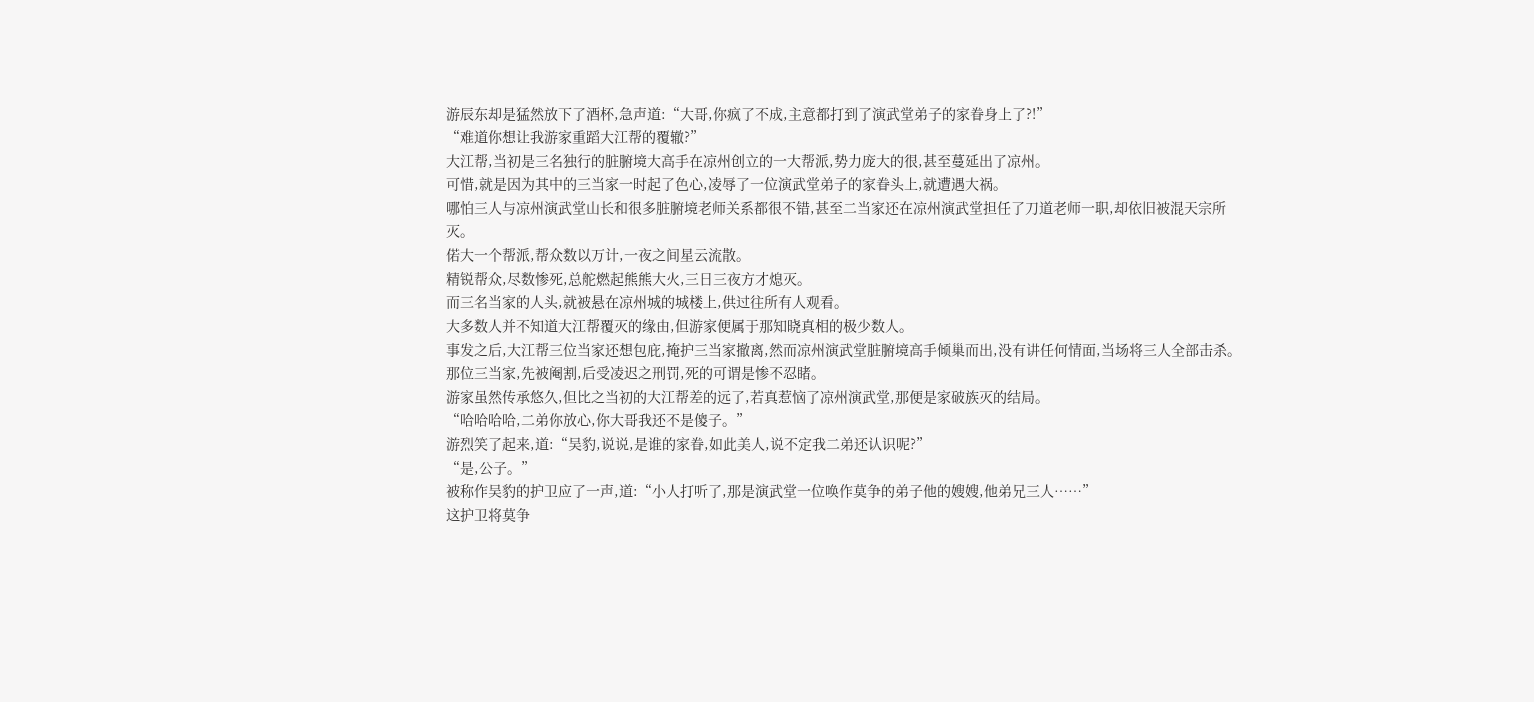游辰东却是猛然放下了酒杯,急声道:“大哥,你疯了不成,主意都打到了演武堂弟子的家眷身上了?!”
“难道你想让我游家重蹈大江帮的覆辙?”
大江帮,当初是三名独行的脏腑境大高手在凉州创立的一大帮派,势力庞大的很,甚至蔓延出了凉州。
可惜,就是因为其中的三当家一时起了色心,凌辱了一位演武堂弟子的家眷头上,就遭遇大祸。
哪怕三人与凉州演武堂山长和很多脏腑境老师关系都很不错,甚至二当家还在凉州演武堂担任了刀道老师一职,却依旧被混天宗所灭。
偌大一个帮派,帮众数以万计,一夜之间星云流散。
精锐帮众,尽数惨死,总舵燃起熊熊大火,三日三夜方才熄灭。
而三名当家的人头,就被悬在凉州城的城楼上,供过往所有人观看。
大多数人并不知道大江帮覆灭的缘由,但游家便属于那知晓真相的极少数人。
事发之后,大江帮三位当家还想包庇,掩护三当家撤离,然而凉州演武堂脏腑境高手倾巢而出,没有讲任何情面,当场将三人全部击杀。
那位三当家,先被阉割,后受凌迟之刑罚,死的可谓是惨不忍睹。
游家虽然传承悠久,但比之当初的大江帮差的远了,若真惹恼了凉州演武堂,那便是家破族灭的结局。
“哈哈哈哈,二弟你放心,你大哥我还不是傻子。”
游烈笑了起来,道:“吴豹,说说,是谁的家眷,如此美人,说不定我二弟还认识呢?”
“是,公子。”
被称作吴豹的护卫应了一声,道:“小人打听了,那是演武堂一位唤作莫争的弟子他的嫂嫂,他弟兄三人……”
这护卫将莫争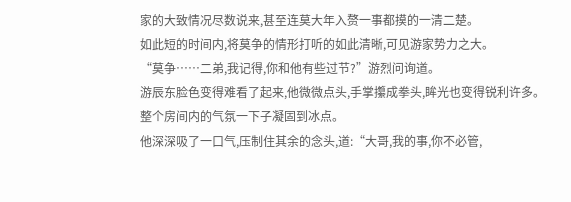家的大致情况尽数说来,甚至连莫大年入赘一事都摸的一清二楚。
如此短的时间内,将莫争的情形打听的如此清晰,可见游家势力之大。
“莫争……二弟,我记得,你和他有些过节?”游烈问询道。
游辰东脸色变得难看了起来,他微微点头,手掌攥成拳头,眸光也变得锐利许多。
整个房间内的气氛一下子凝固到冰点。
他深深吸了一口气,压制住其余的念头,道:“大哥,我的事,你不必管,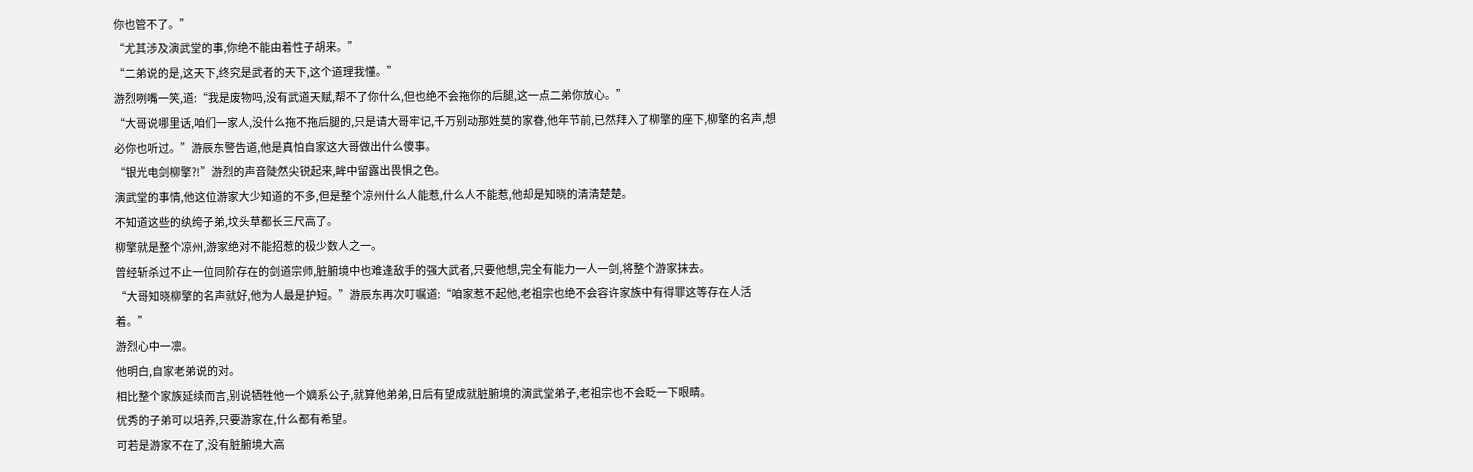你也管不了。”
“尤其涉及演武堂的事,你绝不能由着性子胡来。”
“二弟说的是,这天下,终究是武者的天下,这个道理我懂。”
游烈咧嘴一笑,道:“我是废物吗,没有武道天赋,帮不了你什么,但也绝不会拖你的后腿,这一点二弟你放心。”
“大哥说哪里话,咱们一家人,没什么拖不拖后腿的,只是请大哥牢记,千万别动那姓莫的家眷,他年节前,已然拜入了柳擎的座下,柳擎的名声,想必你也听过。”游辰东警告道,他是真怕自家这大哥做出什么傻事。
“银光电剑柳擎?!”游烈的声音陡然尖锐起来,眸中留露出畏惧之色。
演武堂的事情,他这位游家大少知道的不多,但是整个凉州什么人能惹,什么人不能惹,他却是知晓的清清楚楚。
不知道这些的纨绔子弟,坟头草都长三尺高了。
柳擎就是整个凉州,游家绝对不能招惹的极少数人之一。
曾经斩杀过不止一位同阶存在的剑道宗师,脏腑境中也难逢敌手的强大武者,只要他想,完全有能力一人一剑,将整个游家抹去。
“大哥知晓柳擎的名声就好,他为人最是护短。”游辰东再次叮嘱道:“咱家惹不起他,老祖宗也绝不会容许家族中有得罪这等存在人活着。”
游烈心中一凛。
他明白,自家老弟说的对。
相比整个家族延续而言,别说牺牲他一个嫡系公子,就算他弟弟,日后有望成就脏腑境的演武堂弟子,老祖宗也不会眨一下眼睛。
优秀的子弟可以培养,只要游家在,什么都有希望。
可若是游家不在了,没有脏腑境大高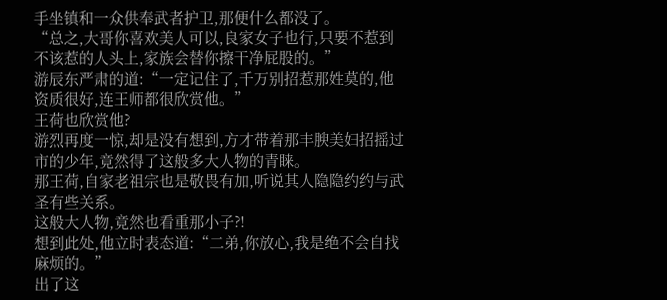手坐镇和一众供奉武者护卫,那便什么都没了。
“总之,大哥你喜欢美人可以,良家女子也行,只要不惹到不该惹的人头上,家族会替你擦干净屁股的。”
游辰东严肃的道:“一定记住了,千万别招惹那姓莫的,他资质很好,连王师都很欣赏他。”
王荷也欣赏他?
游烈再度一惊,却是没有想到,方才带着那丰腴美妇招摇过市的少年,竟然得了这般多大人物的青睐。
那王荷,自家老祖宗也是敬畏有加,听说其人隐隐约约与武圣有些关系。
这般大人物,竟然也看重那小子?!
想到此处,他立时表态道:“二弟,你放心,我是绝不会自找麻烦的。”
出了这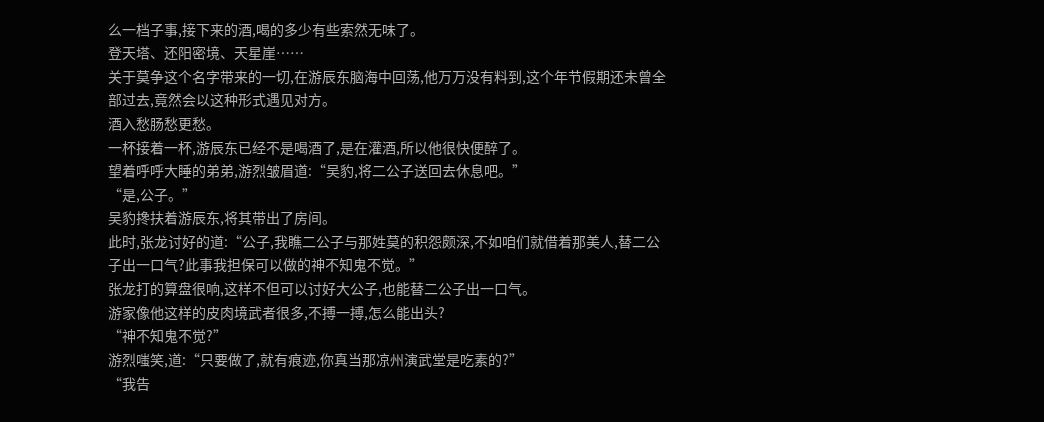么一档子事,接下来的酒,喝的多少有些索然无味了。
登天塔、还阳密境、天星崖……
关于莫争这个名字带来的一切,在游辰东脑海中回荡,他万万没有料到,这个年节假期还未曾全部过去,竟然会以这种形式遇见对方。
酒入愁肠愁更愁。
一杯接着一杯,游辰东已经不是喝酒了,是在灌酒,所以他很快便醉了。
望着呼呼大睡的弟弟,游烈皱眉道:“吴豹,将二公子送回去休息吧。”
“是,公子。”
吴豹搀扶着游辰东,将其带出了房间。
此时,张龙讨好的道:“公子,我瞧二公子与那姓莫的积怨颇深,不如咱们就借着那美人,替二公子出一口气?此事我担保可以做的神不知鬼不觉。”
张龙打的算盘很响,这样不但可以讨好大公子,也能替二公子出一口气。
游家像他这样的皮肉境武者很多,不搏一搏,怎么能出头?
“神不知鬼不觉?”
游烈嗤笑,道:“只要做了,就有痕迹,你真当那凉州演武堂是吃素的?”
“我告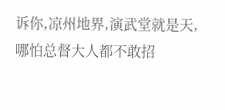诉你,凉州地界,演武堂就是天,哪怕总督大人都不敢招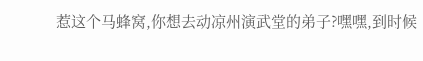惹这个马蜂窝,你想去动凉州演武堂的弟子?嘿嘿,到时候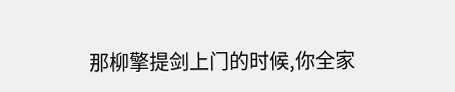那柳擎提剑上门的时候,你全家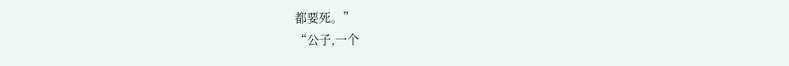都要死。”
“公子,一个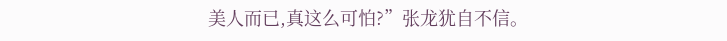美人而已,真这么可怕?”张龙犹自不信。